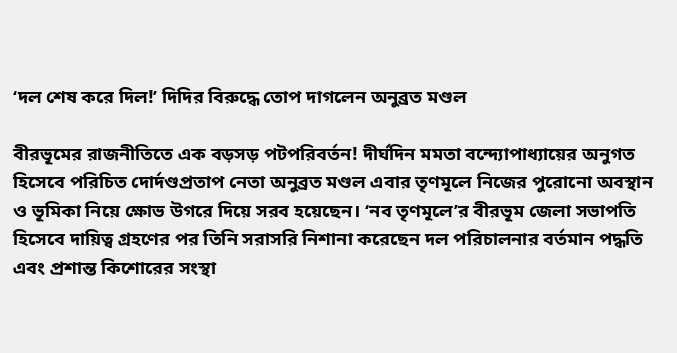‘দল শেষ করে দিল!’ দিদির বিরুদ্ধে তোপ দাগলেন অনুব্রত মণ্ডল

বীরভূমের রাজনীতিতে এক বড়সড় পটপরিবর্তন! দীর্ঘদিন মমতা বন্দ্যোপাধ্যায়ের অনুগত হিসেবে পরিচিত দোর্দণ্ডপ্রতাপ নেতা অনুব্রত মণ্ডল এবার তৃণমূলে নিজের পুরোনো অবস্থান ও ভূমিকা নিয়ে ক্ষোভ উগরে দিয়ে সরব হয়েছেন। ‘নব তৃণমূলে’র বীরভূম জেলা সভাপতি হিসেবে দায়িত্ব গ্রহণের পর তিনি সরাসরি নিশানা করেছেন দল পরিচালনার বর্তমান পদ্ধতি এবং প্রশান্ত কিশোরের সংস্থা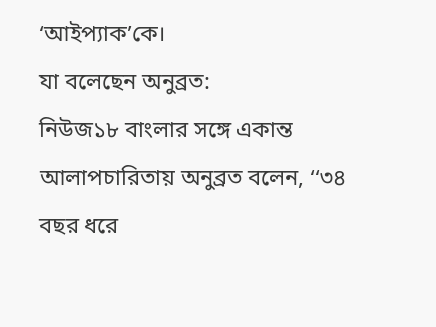‘আইপ্যাক’কে।
যা বলেছেন অনুব্রত:
নিউজ১৮ বাংলার সঙ্গে একান্ত আলাপচারিতায় অনুব্রত বলেন, ‘‘৩৪ বছর ধরে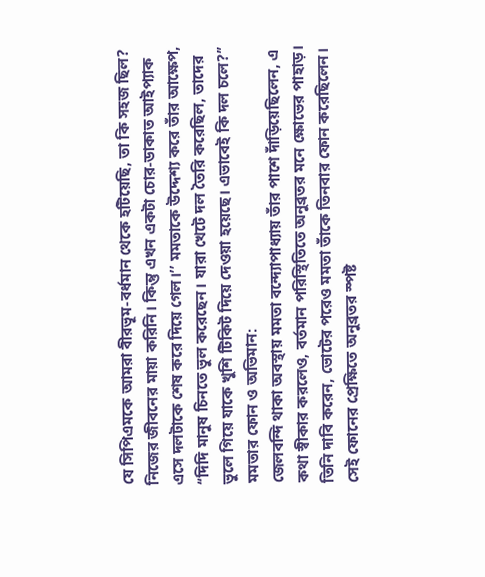যে সিপিএমকে আমরা বীরভূম-বর্ধমান থেকে হটিয়েছি, তা কি সহজ ছিল? নিজের জীবনের মায়া করিনি। কিন্তু এখন একটা চোর-ডাকাত আইপ্যাক এসে দলটাকে শেষ করে দিয়ে গেল।’’ মমতাকে উদ্দেশ্য করে তাঁর আক্ষেপ, ‘‘দিদি মানুষ চিনতে ভুল করেছেন। যারা খেটে দল তৈরি করেছিল, তাদের ভুলে গিয়ে যাকে খুশি টিকিট দিয়ে দেওয়া হয়েছে। এভাবেই কি দল চলে?’’
মমতার ফোন ও অভিমান:
জেলবন্দি থাকা অবস্থায় মমতা বন্দ্যোপাধ্যায় তাঁর পাশে দাঁড়িয়েছিলেন, এ কথা স্বীকার করলেও, বর্তমান পরিস্থিতিতে অনুব্রতর মনে ক্ষোভের পাহাড়। তিনি দাবি করেন, ভোটের পরেও মমতা তাঁকে তিনবার ফোন করেছিলেন। সেই ফোনের প্রেক্ষিতে অনুব্রতর স্পষ্ট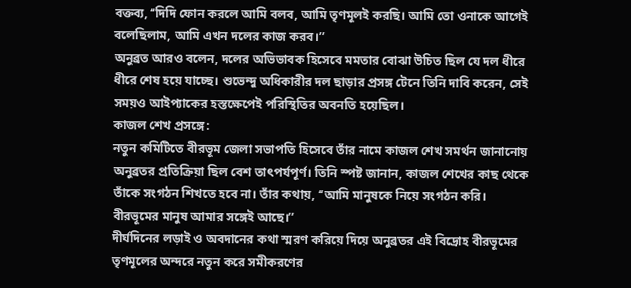বক্তব্য, ‘‘দিদি ফোন করলে আমি বলব, আমি তৃণমূলই করছি। আমি তো ওনাকে আগেই বলেছিলাম, আমি এখন দলের কাজ করব।’’
অনুব্রত আরও বলেন, দলের অভিভাবক হিসেবে মমতার বোঝা উচিত ছিল যে দল ধীরে ধীরে শেষ হয়ে যাচ্ছে। শুভেন্দু অধিকারীর দল ছাড়ার প্রসঙ্গ টেনে তিনি দাবি করেন, সেই সময়ও আইপ্যাকের হস্তক্ষেপেই পরিস্থিতির অবনতি হয়েছিল।
কাজল শেখ প্রসঙ্গে:
নতুন কমিটিতে বীরভূম জেলা সভাপতি হিসেবে তাঁর নামে কাজল শেখ সমর্থন জানানোয় অনুব্রতর প্রতিক্রিয়া ছিল বেশ তাৎপর্যপূর্ণ। তিনি স্পষ্ট জানান, কাজল শেখের কাছ থেকে তাঁকে সংগঠন শিখতে হবে না। তাঁর কথায়, ‘‘আমি মানুষকে নিয়ে সংগঠন করি। বীরভূমের মানুষ আমার সঙ্গেই আছে।’’
দীর্ঘদিনের লড়াই ও অবদানের কথা স্মরণ করিয়ে দিয়ে অনুব্রতর এই বিদ্রোহ বীরভূমের তৃণমূলের অন্দরে নতুন করে সমীকরণের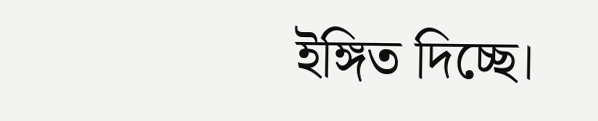ইঙ্গিত দিচ্ছে।